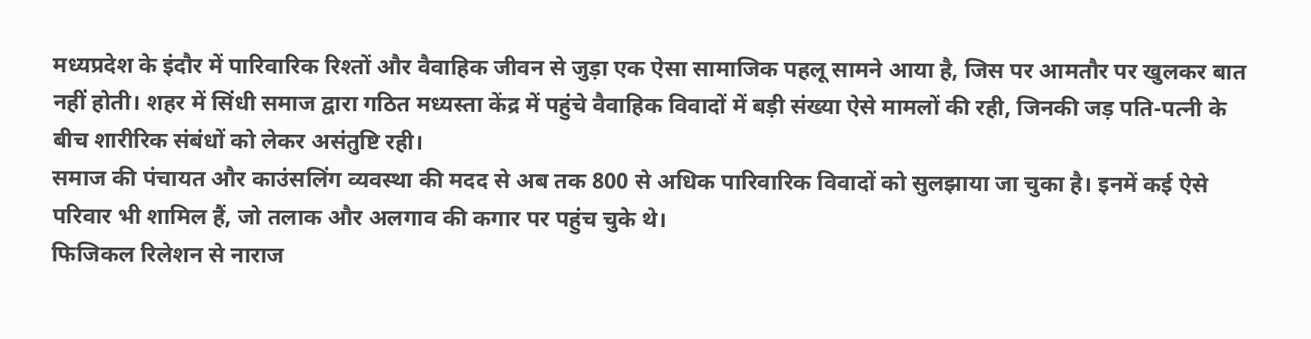मध्यप्रदेश के इंदौर में पारिवारिक रिश्तों और वैवाहिक जीवन से जुड़ा एक ऐसा सामाजिक पहलू सामने आया है, जिस पर आमतौर पर खुलकर बात नहीं होती। शहर में सिंधी समाज द्वारा गठित मध्यस्ता केंद्र में पहुंचे वैवाहिक विवादों में बड़ी संख्या ऐसे मामलों की रही, जिनकी जड़ पति-पत्नी के बीच शारीरिक संबंधों को लेकर असंतुष्टि रही।
समाज की पंचायत और काउंसलिंग व्यवस्था की मदद से अब तक 800 से अधिक पारिवारिक विवादों को सुलझाया जा चुका है। इनमें कई ऐसे परिवार भी शामिल हैं, जो तलाक और अलगाव की कगार पर पहुंच चुके थे।
फिजिकल रिलेशन से नाराज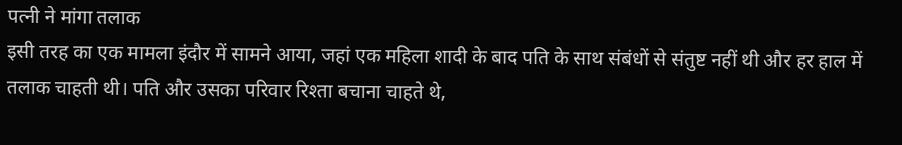पत्नी ने मांगा तलाक
इसी तरह का एक मामला इंदौर में सामने आया, जहां एक महिला शादी के बाद पति के साथ संबंधों से संतुष्ट नहीं थी और हर हाल में तलाक चाहती थी। पति और उसका परिवार रिश्ता बचाना चाहते थे,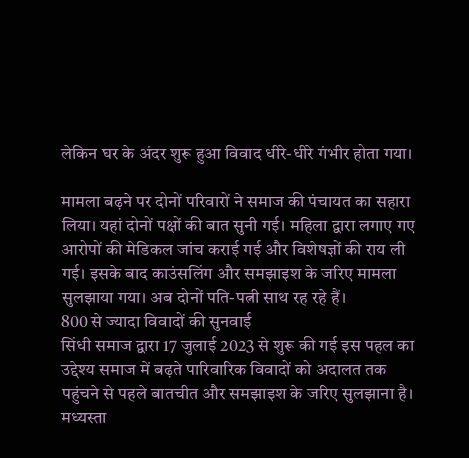लेकिन घर के अंदर शुरू हुआ विवाद धीरे-धीरे गंभीर होता गया।

मामला बढ़ने पर दोनों परिवारों ने समाज की पंचायत का सहारा लिया। यहां दोनों पक्षों की बात सुनी गई। महिला द्वारा लगाए गए आरोपों की मेडिकल जांच कराई गई और विशेषज्ञों की राय ली गई। इसके बाद काउंसलिंग और समझाइश के जरिए मामला सुलझाया गया। अब दोनों पति-पत्नी साथ रह रहे हैं।
800 से ज्यादा विवादों की सुनवाई
सिंधी समाज द्वारा 17 जुलाई 2023 से शुरू की गई इस पहल का उद्देश्य समाज में बढ़ते पारिवारिक विवादों को अदालत तक पहुंचने से पहले बातचीत और समझाइश के जरिए सुलझाना है।
मध्यस्ता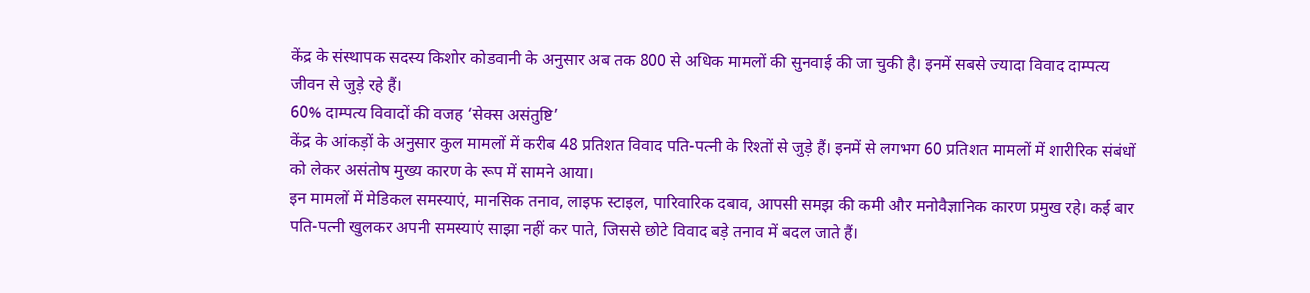केंद्र के संस्थापक सदस्य किशोर कोडवानी के अनुसार अब तक 800 से अधिक मामलों की सुनवाई की जा चुकी है। इनमें सबसे ज्यादा विवाद दाम्पत्य जीवन से जुड़े रहे हैं।
60% दाम्पत्य विवादों की वजह ‘सेक्स असंतुष्टि’
केंद्र के आंकड़ों के अनुसार कुल मामलों में करीब 48 प्रतिशत विवाद पति-पत्नी के रिश्तों से जुड़े हैं। इनमें से लगभग 60 प्रतिशत मामलों में शारीरिक संबंधों को लेकर असंतोष मुख्य कारण के रूप में सामने आया।
इन मामलों में मेडिकल समस्याएं, मानसिक तनाव, लाइफ स्टाइल, पारिवारिक दबाव, आपसी समझ की कमी और मनोवैज्ञानिक कारण प्रमुख रहे। कई बार पति-पत्नी खुलकर अपनी समस्याएं साझा नहीं कर पाते, जिससे छोटे विवाद बड़े तनाव में बदल जाते हैं।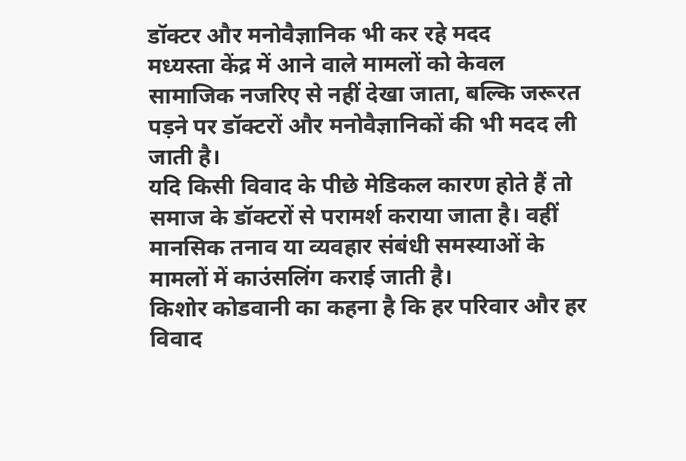डॉक्टर और मनोवैज्ञानिक भी कर रहे मदद
मध्यस्ता केंद्र में आने वाले मामलों को केवल सामाजिक नजरिए से नहीं देखा जाता, बल्कि जरूरत पड़ने पर डॉक्टरों और मनोवैज्ञानिकों की भी मदद ली जाती है।
यदि किसी विवाद के पीछे मेडिकल कारण होते हैं तो समाज के डॉक्टरों से परामर्श कराया जाता है। वहीं मानसिक तनाव या व्यवहार संबंधी समस्याओं के मामलों में काउंसलिंग कराई जाती है।
किशोर कोडवानी का कहना है कि हर परिवार और हर विवाद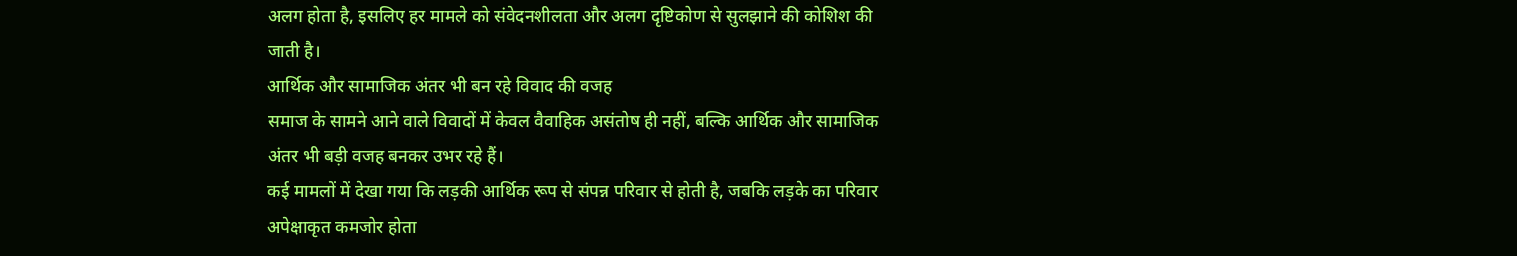अलग होता है, इसलिए हर मामले को संवेदनशीलता और अलग दृष्टिकोण से सुलझाने की कोशिश की जाती है।
आर्थिक और सामाजिक अंतर भी बन रहे विवाद की वजह
समाज के सामने आने वाले विवादों में केवल वैवाहिक असंतोष ही नहीं, बल्कि आर्थिक और सामाजिक अंतर भी बड़ी वजह बनकर उभर रहे हैं।
कई मामलों में देखा गया कि लड़की आर्थिक रूप से संपन्न परिवार से होती है, जबकि लड़के का परिवार अपेक्षाकृत कमजोर होता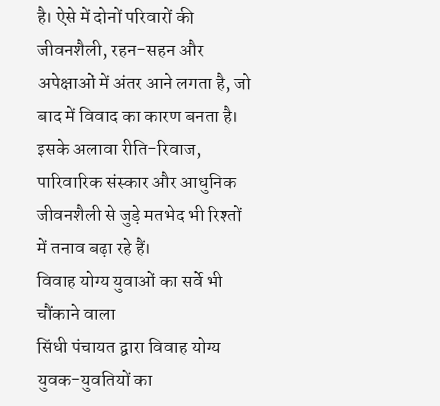है। ऐसे में दोनों परिवारों की जीवनशैली, रहन-सहन और अपेक्षाओं में अंतर आने लगता है, जो बाद में विवाद का कारण बनता है।
इसके अलावा रीति-रिवाज, पारिवारिक संस्कार और आधुनिक जीवनशैली से जुड़े मतभेद भी रिश्तों में तनाव बढ़ा रहे हैं।
विवाह योग्य युवाओं का सर्वे भी चौंकाने वाला
सिंधी पंचायत द्वारा विवाह योग्य युवक-युवतियों का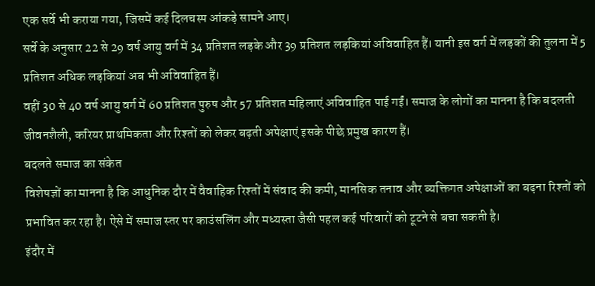एक सर्वे भी कराया गया, जिसमें कई दिलचस्प आंकड़े सामने आए।
सर्वे के अनुसार 22 से 29 वर्ष आयु वर्ग में 34 प्रतिशत लड़के और 39 प्रतिशत लड़कियां अविवाहित हैं। यानी इस वर्ग में लड़कों की तुलना में 5 प्रतिशत अधिक लड़कियां अब भी अविवाहित हैं।
वहीं 30 से 40 वर्ष आयु वर्ग में 60 प्रतिशत पुरुष और 57 प्रतिशत महिलाएं अविवाहित पाई गईं। समाज के लोगों का मानना है कि बदलती जीवनशैली, करियर प्राथमिकता और रिश्तों को लेकर बढ़ती अपेक्षाएं इसके पीछे प्रमुख कारण हैं।
बदलते समाज का संकेत
विशेषज्ञों का मानना है कि आधुनिक दौर में वैवाहिक रिश्तों में संवाद की कमी, मानसिक तनाव और व्यक्तिगत अपेक्षाओं का बढ़ना रिश्तों को प्रभावित कर रहा है। ऐसे में समाज स्तर पर काउंसलिंग और मध्यस्ता जैसी पहल कई परिवारों को टूटने से बचा सकती है।
इंदौर में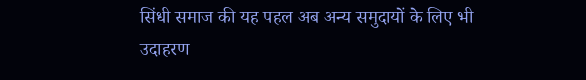सिंधी समाज की यह पहल अब अन्य समुदायों के लिए भी उदाहरण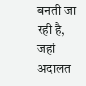बनती जा रही है, जहां अदालत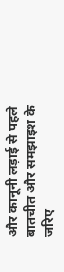और कानूनी लड़ाई से पहले बातचीत और समझाइश के जरिए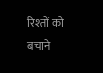रिश्तों को बचाने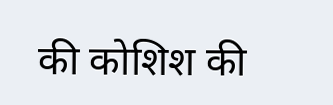की कोशिश की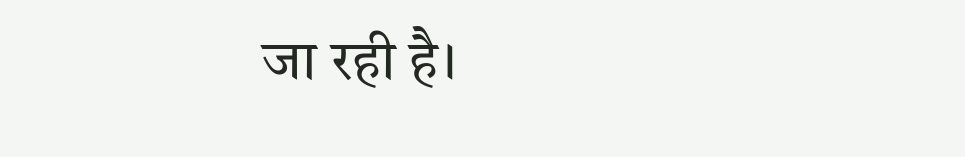जा रही है।